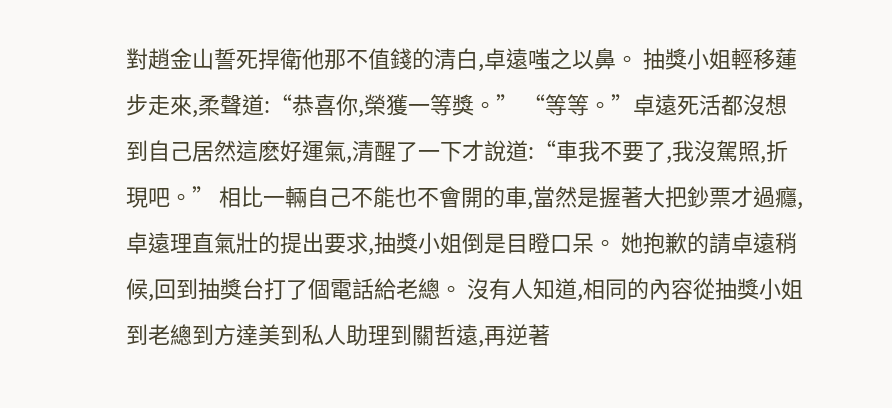對趙金山誓死捍衛他那不值錢的清白,卓遠嗤之以鼻。 抽獎小姐輕移蓮步走來,柔聲道:“恭喜你,榮獲一等獎。” “等等。”卓遠死活都沒想到自己居然這麽好運氣,清醒了一下才說道:“車我不要了,我沒駕照,折現吧。” 相比一輛自己不能也不會開的車,當然是握著大把鈔票才過癮,卓遠理直氣壯的提出要求,抽獎小姐倒是目瞪口呆。 她抱歉的請卓遠稍候,回到抽獎台打了個電話給老總。 沒有人知道,相同的內容從抽獎小姐到老總到方達美到私人助理到關哲遠,再逆著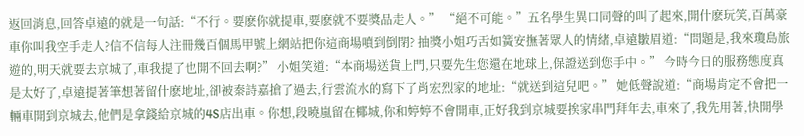返回消息,回答卓遠的就是一句話:“不行。要麽你就提車,要麽就不要獎品走人。” “絕不可能。”五名學生異口同聲的叫了起來,開什麽玩笑,百萬豪車你叫我空手走人?信不信每人注冊幾百個馬甲號上網站把你這商場噴到倒閉? 抽獎小姐巧舌如簧安撫著眾人的情緒,卓遠皺眉道:“問題是,我來瓊島旅遊的,明天就要去京城了,車我提了也開不回去啊?” 小姐笑道:“本商場送貨上門,只要先生您還在地球上,保證送到您手中。” 今時今日的服務態度真是太好了,卓遠提著筆想著留什麽地址,卻被秦詩嘉搶了過去,行雲流水的寫下了肖宏烈家的地址:“就送到這兒吧。” 她低聲說道:“商場肯定不會把一輛車開到京城去,他們是拿錢給京城的4S店出車。你想,段曉嵐留在椰城,你和婷婷不會開車,正好我到京城要挨家串門拜年去,車來了,我先用著,快開學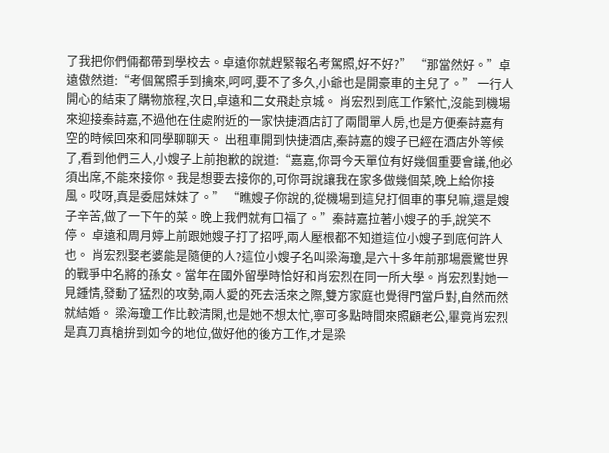了我把你們倆都帶到學校去。卓遠你就趕緊報名考駕照,好不好?” “那當然好。”卓遠傲然道:“考個駕照手到擒來,呵呵,要不了多久,小爺也是開豪車的主兒了。” 一行人開心的結束了購物旅程,次日,卓遠和二女飛赴京城。 肖宏烈到底工作繁忙,沒能到機場來迎接秦詩嘉,不過他在住處附近的一家快捷酒店訂了兩間單人房,也是方便秦詩嘉有空的時候回來和同學聊聊天。 出租車開到快捷酒店,秦詩嘉的嫂子已經在酒店外等候了,看到他們三人,小嫂子上前抱歉的說道:“嘉嘉,你哥今天單位有好幾個重要會議,他必須出席,不能來接你。我是想要去接你的,可你哥說讓我在家多做幾個菜,晚上給你接風。哎呀,真是委屈妹妹了。” “瞧嫂子你說的,從機場到這兒打個車的事兒嘛,還是嫂子辛苦,做了一下午的菜。晚上我們就有口福了。”秦詩嘉拉著小嫂子的手,說笑不停。 卓遠和周月婷上前跟她嫂子打了招呼,兩人壓根都不知道這位小嫂子到底何許人也。 肖宏烈娶老婆能是隨便的人?這位小嫂子名叫梁海瓊,是六十多年前那場震驚世界的戰爭中名將的孫女。當年在國外留學時恰好和肖宏烈在同一所大學。肖宏烈對她一見鍾情,發動了猛烈的攻勢,兩人愛的死去活來之際,雙方家庭也覺得門當戶對,自然而然就結婚。 梁海瓊工作比較清閑,也是她不想太忙,寧可多點時間來照顧老公,畢竟肖宏烈是真刀真槍拚到如今的地位,做好他的後方工作,才是梁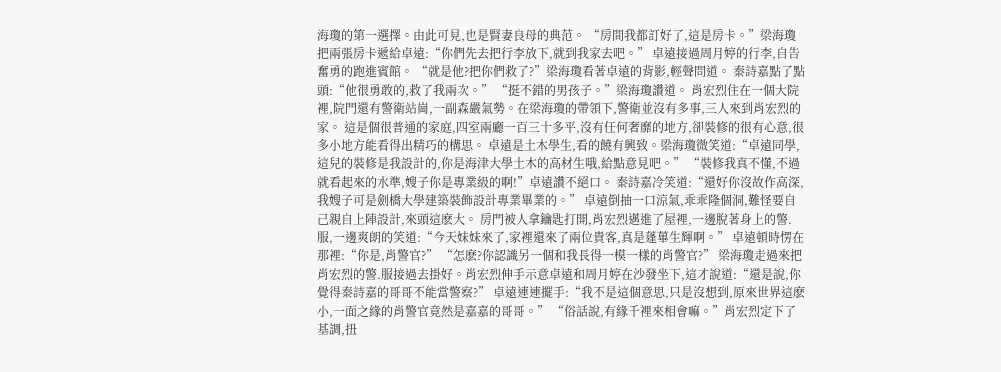海瓊的第一選擇。由此可見,也是賢妻良母的典范。 “房間我都訂好了,這是房卡。”梁海瓊把兩張房卡遞給卓遠:“你們先去把行李放下,就到我家去吧。” 卓遠接過周月婷的行李,自告奮勇的跑進賓館。 “就是他?把你們救了?”梁海瓊看著卓遠的背影,輕聲問道。 秦詩嘉點了點頭:“他很勇敢的,救了我兩次。” “挺不錯的男孩子。”梁海瓊讚道。 肖宏烈住在一個大院裡,院門還有警衛站崗,一副森嚴氣勢。在梁海瓊的帶領下,警衛並沒有多事,三人來到肖宏烈的家。 這是個很普通的家庭,四室兩廳一百三十多平,沒有任何奢靡的地方,卻裝修的很有心意,很多小地方能看得出精巧的構思。 卓遠是土木學生,看的饒有興致。梁海瓊微笑道:“卓遠同學,這兒的裝修是我設計的,你是海津大學土木的高材生哦,給點意見吧。” “裝修我真不懂,不過就看起來的水準,嫂子你是專業級的啊!”卓遠讚不絕口。 秦詩嘉冷笑道:“還好你沒故作高深,我嫂子可是劍橋大學建築裝飾設計專業畢業的。” 卓遠倒抽一口涼氣,乖乖隆個洞,難怪要自己親自上陣設計,來頭這麽大。 房門被人拿鑰匙打開,肖宏烈邁進了屋裡,一邊脫著身上的警.服,一邊爽朗的笑道:“今天妹妹來了,家裡還來了兩位貴客,真是蓬蓽生輝啊。” 卓遠頓時愣在那裡:“你是,肖警官?” “怎麽?你認識另一個和我長得一模一樣的肖警官?” 梁海瓊走過來把肖宏烈的警.服接過去掛好。肖宏烈伸手示意卓遠和周月婷在沙發坐下,這才說道:“還是說,你覺得秦詩嘉的哥哥不能當警察?” 卓遠連連擺手:“我不是這個意思,只是沒想到,原來世界這麽小,一面之緣的肖警官竟然是嘉嘉的哥哥。” “俗話說,有緣千裡來相會嘛。”肖宏烈定下了基調,扭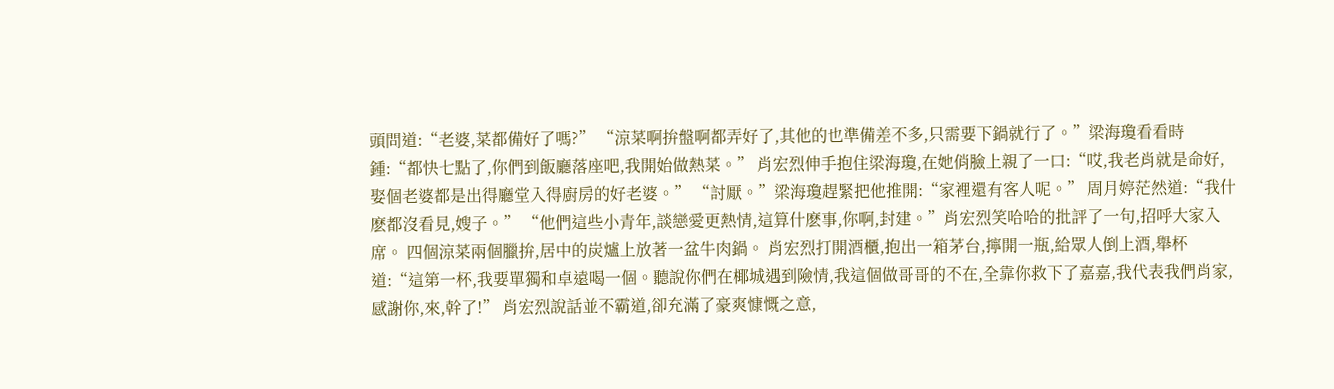頭問道:“老婆,菜都備好了嗎?” “涼菜啊拚盤啊都弄好了,其他的也準備差不多,只需要下鍋就行了。”梁海瓊看看時鍾:“都快七點了,你們到飯廳落座吧,我開始做熱菜。” 肖宏烈伸手抱住梁海瓊,在她俏臉上親了一口:“哎,我老肖就是命好,娶個老婆都是出得廳堂入得廚房的好老婆。” “討厭。”梁海瓊趕緊把他推開:“家裡還有客人呢。” 周月婷茫然道:“我什麽都沒看見,嫂子。” “他們這些小青年,談戀愛更熱情,這算什麽事,你啊,封建。”肖宏烈笑哈哈的批評了一句,招呼大家入席。 四個涼菜兩個臘拚,居中的炭爐上放著一盆牛肉鍋。 肖宏烈打開酒櫃,抱出一箱茅台,擰開一瓶,給眾人倒上酒,舉杯道:“這第一杯,我要單獨和卓遠喝一個。聽說你們在椰城遇到險情,我這個做哥哥的不在,全靠你救下了嘉嘉,我代表我們肖家,感謝你,來,幹了!” 肖宏烈說話並不霸道,卻充滿了豪爽慷慨之意,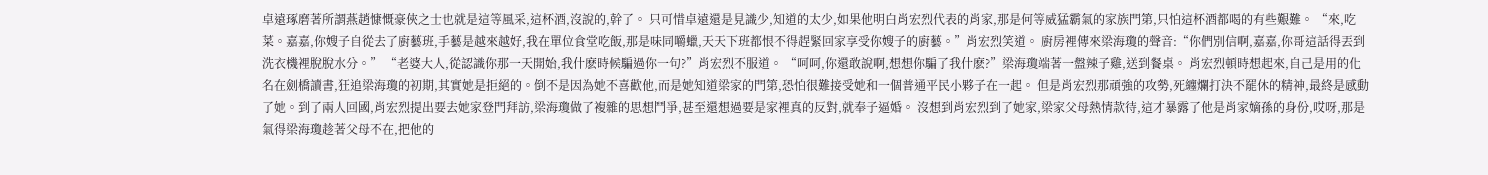卓遠琢磨著所謂燕趙慷慨豪俠之士也就是這等風采,這杯酒,沒說的,幹了。 只可惜卓遠還是見識少,知道的太少,如果他明白肖宏烈代表的肖家,那是何等威猛霸氣的家族門第,只怕這杯酒都喝的有些艱難。 “來,吃菜。嘉嘉,你嫂子自從去了廚藝班,手藝是越來越好,我在單位食堂吃飯,那是味同嚼蠟,天天下班都恨不得趕緊回家享受你嫂子的廚藝。”肖宏烈笑道。 廚房裡傳來梁海瓊的聲音:“你們別信啊,嘉嘉,你哥這話得丟到洗衣機裡脫脫水分。” “老婆大人,從認識你那一天開始,我什麽時候騙過你一句?”肖宏烈不服道。 “呵呵,你還敢說啊,想想你騙了我什麽?”梁海瓊端著一盤辣子雞,送到餐桌。 肖宏烈頓時想起來,自己是用的化名在劍橋讀書,狂追梁海瓊的初期,其實她是拒絕的。倒不是因為她不喜歡他,而是她知道梁家的門第,恐怕很難接受她和一個普通平民小夥子在一起。 但是肖宏烈那頑強的攻勢,死纏爛打決不罷休的精神,最終是感動了她。到了兩人回國,肖宏烈提出要去她家登門拜訪,梁海瓊做了複雜的思想鬥爭,甚至還想過要是家裡真的反對,就奉子逼婚。 沒想到肖宏烈到了她家,梁家父母熱情款待,這才暴露了他是肖家嫡孫的身份,哎呀,那是氣得梁海瓊趁著父母不在,把他的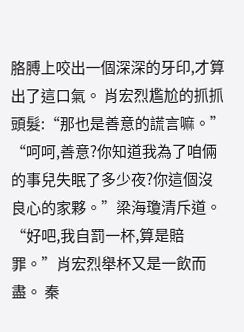胳膊上咬出一個深深的牙印,才算出了這口氣。 肖宏烈尷尬的抓抓頭髮:“那也是善意的謊言嘛。” “呵呵,善意?你知道我為了咱倆的事兒失眠了多少夜?你這個沒良心的家夥。”梁海瓊清斥道。 “好吧,我自罰一杯,算是賠罪。”肖宏烈舉杯又是一飲而盡。 秦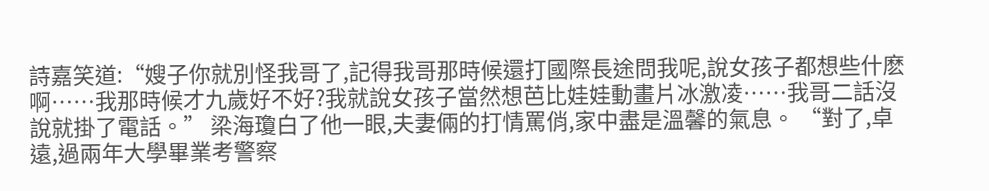詩嘉笑道:“嫂子你就別怪我哥了,記得我哥那時候還打國際長途問我呢,說女孩子都想些什麽啊……我那時候才九歲好不好?我就說女孩子當然想芭比娃娃動畫片冰激凌……我哥二話沒說就掛了電話。” 梁海瓊白了他一眼,夫妻倆的打情罵俏,家中盡是溫馨的氣息。 “對了,卓遠,過兩年大學畢業考警察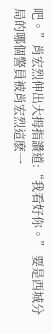吧。”肖宏烈伸出大拇指讚道:“我看好你。” 要是西城分局的哪個警員被肖宏烈這麽一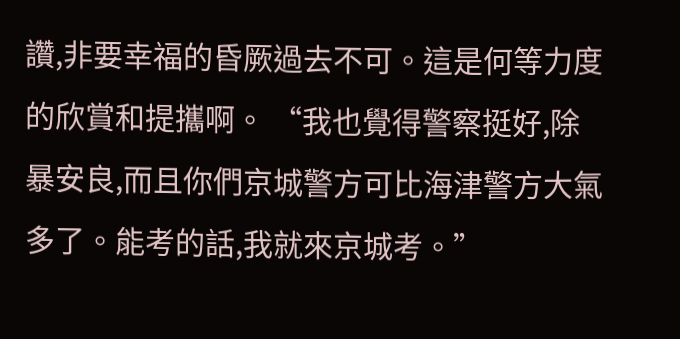讚,非要幸福的昏厥過去不可。這是何等力度的欣賞和提攜啊。 “我也覺得警察挺好,除暴安良,而且你們京城警方可比海津警方大氣多了。能考的話,我就來京城考。”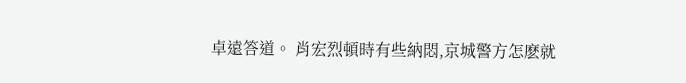卓遠答道。 肖宏烈頓時有些納悶,京城警方怎麽就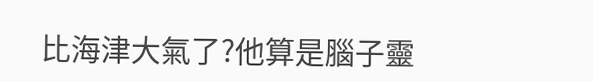比海津大氣了?他算是腦子靈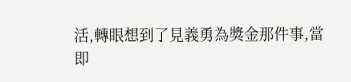活,轉眼想到了見義勇為獎金那件事,當即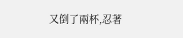又倒了兩杯,忍著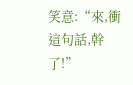笑意:“來,衝這句話,幹了!”